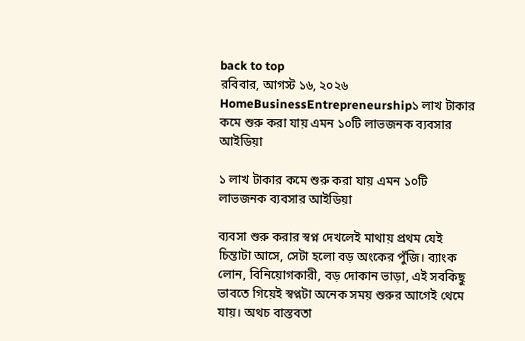back to top
রবিবার, আগস্ট ১৬, ২০২৬
HomeBusinessEntrepreneurship১ লাখ টাকার কমে শুরু করা যায় এমন ১০টি লাভজনক ব্যবসার আইডিয়া

১ লাখ টাকার কমে শুরু করা যায় এমন ১০টি লাভজনক ব্যবসার আইডিয়া

ব্যবসা শুরু করার স্বপ্ন দেখলেই মাথায় প্রথম যেই চিন্তাটা আসে, সেটা হলো বড় অংকের পুঁজি। ব্যাংক লোন, বিনিয়োগকারী, বড় দোকান ভাড়া, এই সবকিছু ভাবতে গিয়েই স্বপ্নটা অনেক সময় শুরুর আগেই থেমে যায়। অথচ বাস্তবতা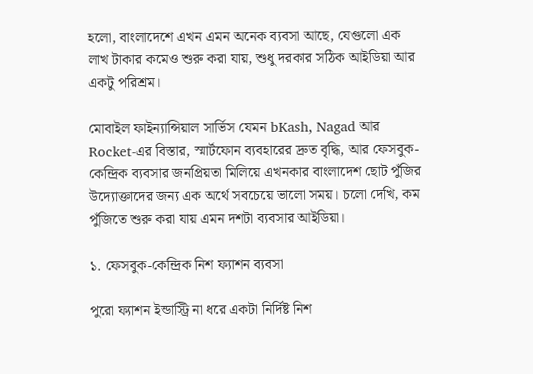হলো, বাংলাদেশে এখন এমন অনেক ব্যবসা আছে, যেগুলো এক লাখ টাকার কমেও শুরু করা যায়, শুধু দরকার সঠিক আইডিয়া আর একটু পরিশ্রম।

মোবাইল ফাইন্যান্সিয়াল সার্ভিস যেমন bKash, Nagad আর Rocket-এর বিস্তার, স্মার্টফোন ব্যবহারের দ্রুত বৃদ্ধি, আর ফেসবুক-কেন্দ্রিক ব্যবসার জনপ্রিয়তা মিলিয়ে এখনকার বাংলাদেশ ছোট পুঁজির উদ্যোক্তাদের জন্য এক অর্থে সবচেয়ে ভালো সময়। চলো দেখি, কম পুঁজিতে শুরু করা যায় এমন দশটা ব্যবসার আইডিয়া।

১. ফেসবুক-কেন্দ্রিক নিশ ফ্যাশন ব্যবসা

পুরো ফ্যাশন ইন্ডাস্ট্রি না ধরে একটা নির্দিষ্ট নিশ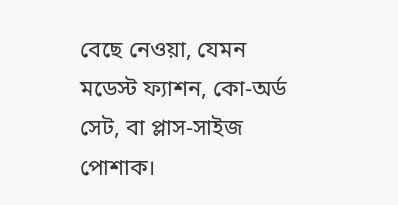বেছে নেওয়া, যেমন মডেস্ট ফ্যাশন, কো-অর্ড সেট, বা প্লাস-সাইজ পোশাক।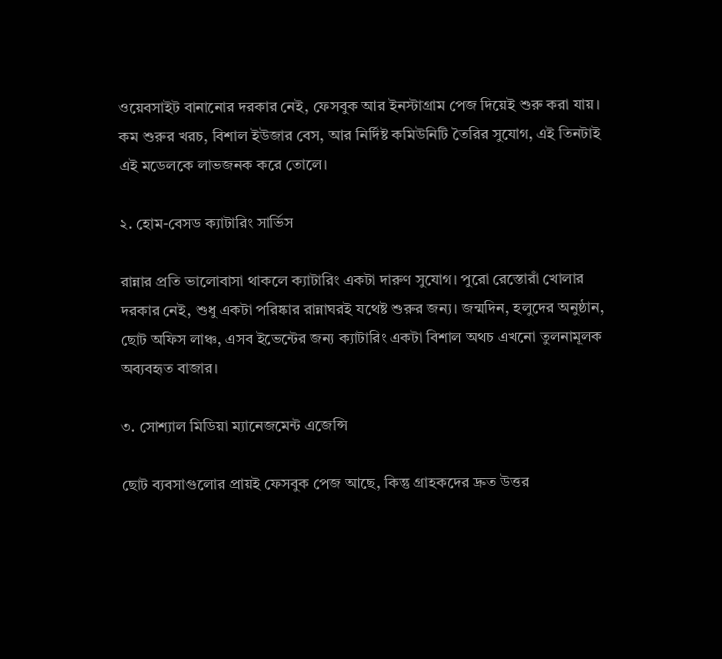ওয়েবসাইট বানানোর দরকার নেই, ফেসবুক আর ইনস্টাগ্রাম পেজ দিয়েই শুরু করা যায়। কম শুরুর খরচ, বিশাল ইউজার বেস, আর নির্দিষ্ট কমিউনিটি তৈরির সুযোগ, এই তিনটাই এই মডেলকে লাভজনক করে তোলে।

২. হোম-বেসড ক্যাটারিং সার্ভিস

রান্নার প্রতি ভালোবাসা থাকলে ক্যাটারিং একটা দারুণ সুযোগ। পুরো রেস্তোরাঁ খোলার দরকার নেই, শুধু একটা পরিষ্কার রান্নাঘরই যথেষ্ট শুরুর জন্য। জন্মদিন, হলুদের অনুষ্ঠান, ছোট অফিস লাঞ্চ, এসব ইভেন্টের জন্য ক্যাটারিং একটা বিশাল অথচ এখনো তুলনামূলক অব্যবহৃত বাজার।

৩. সোশ্যাল মিডিয়া ম্যানেজমেন্ট এজেন্সি

ছোট ব্যবসাগুলোর প্রায়ই ফেসবুক পেজ আছে, কিন্তু গ্রাহকদের দ্রুত উত্তর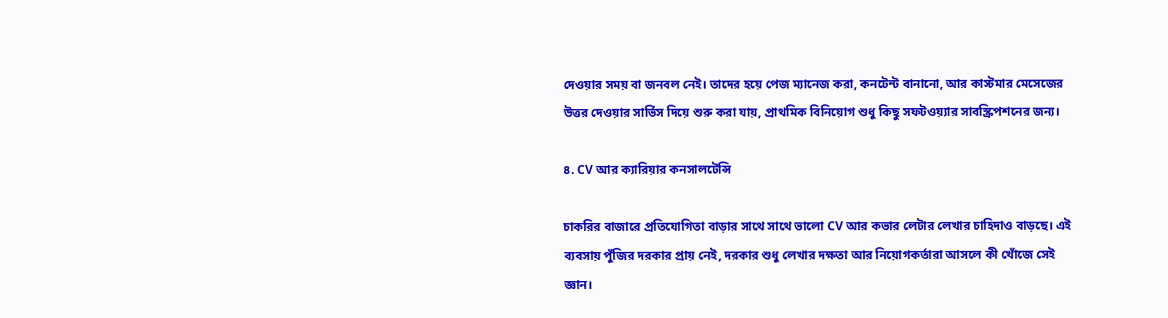দেওয়ার সময় বা জনবল নেই। তাদের হয়ে পেজ ম্যানেজ করা, কনটেন্ট বানানো, আর কাস্টমার মেসেজের উত্তর দেওয়ার সার্ভিস দিয়ে শুরু করা যায়, প্রাথমিক বিনিয়োগ শুধু কিছু সফটওয়্যার সাবস্ক্রিপশনের জন্য।

৪. CV আর ক্যারিয়ার কনসালটেন্সি

চাকরির বাজারে প্রতিযোগিতা বাড়ার সাথে সাথে ভালো CV আর কভার লেটার লেখার চাহিদাও বাড়ছে। এই ব্যবসায় পুঁজির দরকার প্রায় নেই, দরকার শুধু লেখার দক্ষতা আর নিয়োগকর্তারা আসলে কী খোঁজে সেই জ্ঞান।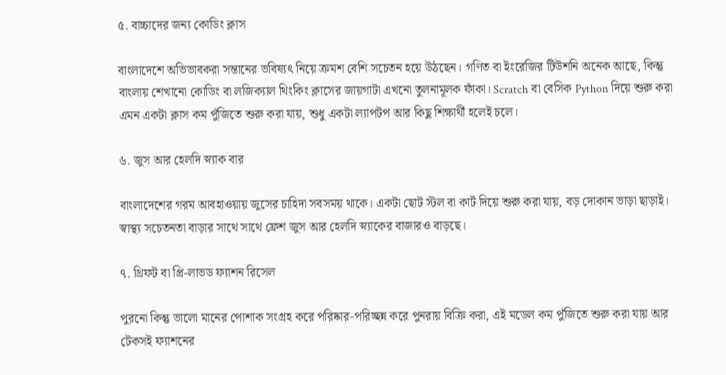৫. বাচ্চাদের জন্য কোডিং ক্লাস

বাংলাদেশে অভিভাবকরা সন্তানের ভবিষ্যৎ নিয়ে ক্রমশ বেশি সচেতন হয়ে উঠছেন। গণিত বা ইংরেজির টিউশনি অনেক আছে, কিন্তু বাংলায় শেখানো কোডিং বা লজিক্যাল থিংকিং ক্লাসের জায়গাটা এখনো তুলনামূলক ফাঁকা। Scratch বা বেসিক Python দিয়ে শুরু করা এমন একটা ক্লাস কম পুঁজিতে শুরু করা যায়, শুধু একটা ল্যাপটপ আর কিছু শিক্ষার্থী হলেই চলে।

৬. জুস আর হেলদি স্ন্যাক বার

বাংলাদেশের গরম আবহাওয়ায় জুসের চাহিদা সবসময় থাকে। একটা ছোট স্টল বা কার্ট দিয়ে শুরু করা যায়, বড় দোকান ভাড়া ছাড়াই। স্বাস্থ্য সচেতনতা বাড়ার সাথে সাথে ফ্রেশ জুস আর হেলদি স্ন্যাকের বাজারও বাড়ছে।

৭. থ্রিফট বা প্রি-লাভড ফ্যাশন রিসেল

পুরনো কিন্তু ভালো মানের পোশাক সংগ্রহ করে পরিষ্কার-পরিচ্ছন্ন করে পুনরায় বিক্রি করা, এই মডেল কম পুঁজিতে শুরু করা যায় আর টেকসই ফ্যাশনের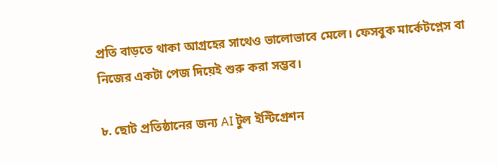প্রতি বাড়তে থাকা আগ্রহের সাথেও ভালোভাবে মেলে। ফেসবুক মার্কেটপ্লেস বা নিজের একটা পেজ দিয়েই শুরু করা সম্ভব।

৮. ছোট প্রতিষ্ঠানের জন্য AI টুল ইন্টিগ্রেশন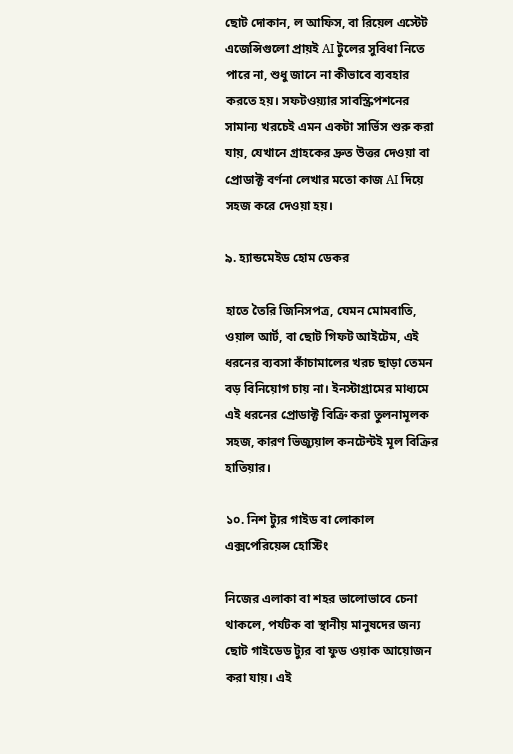ছোট দোকান, ল আফিস, বা রিয়েল এস্টেট এজেন্সিগুলো প্রায়ই AI টুলের সুবিধা নিতে পারে না, শুধু জানে না কীভাবে ব্যবহার করতে হয়। সফটওয়্যার সাবস্ক্রিপশনের সামান্য খরচেই এমন একটা সার্ভিস শুরু করা যায়, যেখানে গ্রাহকের দ্রুত উত্তর দেওয়া বা প্রোডাক্ট বর্ণনা লেখার মতো কাজ AI দিয়ে সহজ করে দেওয়া হয়।

৯. হ্যান্ডমেইড হোম ডেকর

হাতে তৈরি জিনিসপত্র, যেমন মোমবাতি, ওয়াল আর্ট, বা ছোট গিফট আইটেম, এই ধরনের ব্যবসা কাঁচামালের খরচ ছাড়া তেমন বড় বিনিয়োগ চায় না। ইনস্টাগ্রামের মাধ্যমে এই ধরনের প্রোডাক্ট বিক্রি করা তুলনামূলক সহজ, কারণ ভিজ্যুয়াল কনটেন্টই মূল বিক্রির হাতিয়ার।

১০. নিশ ট্যুর গাইড বা লোকাল এক্সপেরিয়েন্স হোস্টিং

নিজের এলাকা বা শহর ভালোভাবে চেনা থাকলে, পর্যটক বা স্থানীয় মানুষদের জন্য ছোট গাইডেড ট্যুর বা ফুড ওয়াক আয়োজন করা যায়। এই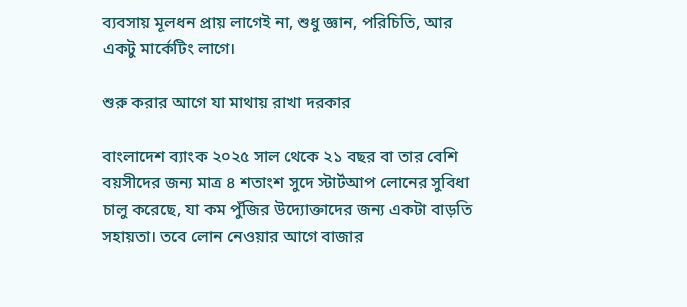ব্যবসায় মূলধন প্রায় লাগেই না, শুধু জ্ঞান, পরিচিতি, আর একটু মার্কেটিং লাগে।

শুরু করার আগে যা মাথায় রাখা দরকার

বাংলাদেশ ব্যাংক ২০২৫ সাল থেকে ২১ বছর বা তার বেশি বয়সীদের জন্য মাত্র ৪ শতাংশ সুদে স্টার্টআপ লোনের সুবিধা চালু করেছে, যা কম পুঁজির উদ্যোক্তাদের জন্য একটা বাড়তি সহায়তা। তবে লোন নেওয়ার আগে বাজার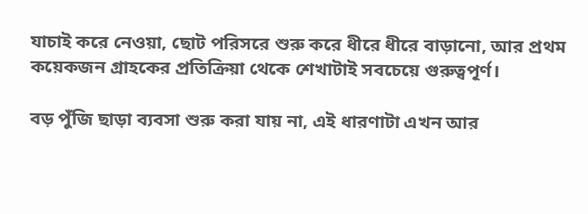যাচাই করে নেওয়া, ছোট পরিসরে শুরু করে ধীরে ধীরে বাড়ানো, আর প্রথম কয়েকজন গ্রাহকের প্রতিক্রিয়া থেকে শেখাটাই সবচেয়ে গুরুত্বপূর্ণ।

বড় পুঁজি ছাড়া ব্যবসা শুরু করা যায় না, এই ধারণাটা এখন আর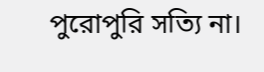পুরোপুরি সত্যি না।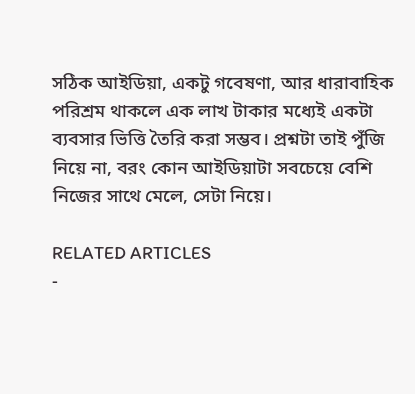সঠিক আইডিয়া, একটু গবেষণা, আর ধারাবাহিক পরিশ্রম থাকলে এক লাখ টাকার মধ্যেই একটা ব্যবসার ভিত্তি তৈরি করা সম্ভব। প্রশ্নটা তাই পুঁজি নিয়ে না, বরং কোন আইডিয়াটা সবচেয়ে বেশি নিজের সাথে মেলে, সেটা নিয়ে।

RELATED ARTICLES
-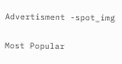Advertisment -spot_img

Most Popular